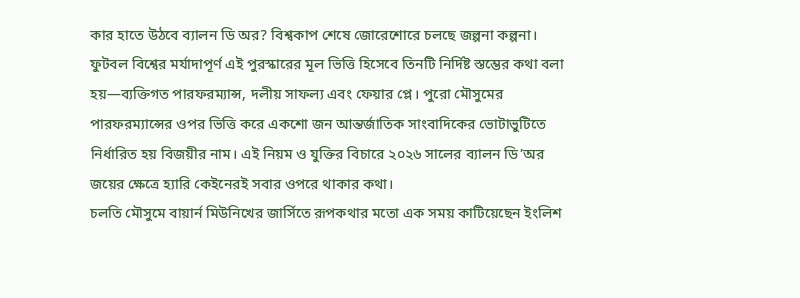কার হাতে উঠবে ব্যালন ডি অর? বিশ্বকাপ শেষে জোরেশোরে চলছে জল্পনা কল্পনা। ফুটবল বিশ্বের মর্যাদাপূর্ণ এই পুরস্কারের মূল ভিত্তি হিসেবে তিনটি নির্দিষ্ট স্তম্ভের কথা বলা হয়—ব্যক্তিগত পারফরম্যান্স, দলীয় সাফল্য এবং ফেয়ার প্লে। পুরো মৌসুমের পারফরম্যান্সের ওপর ভিত্তি করে একশো জন আন্তর্জাতিক সাংবাদিকের ভোটাভুটিতে নির্ধারিত হয় বিজয়ীর নাম। এই নিয়ম ও যুক্তির বিচারে ২০২৬ সালের ব্যালন ডি’অর জয়ের ক্ষেত্রে হ্যারি কেইনেরই সবার ওপরে থাকার কথা।
চলতি মৌসুমে বায়ার্ন মিউনিখের জার্সিতে রূপকথার মতো এক সময় কাটিয়েছেন ইংলিশ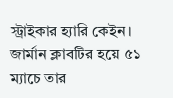স্ট্রাইকার হ্যারি কেইন। জার্মান ক্লাবটির হয়ে ৫১ ম্যাচে তার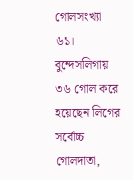গোলসংখ্যা ৬১। বুন্দেসলিগায় ৩৬ গোল করে হয়েছেন লিগের সর্বোচ্চ গোলদাতা,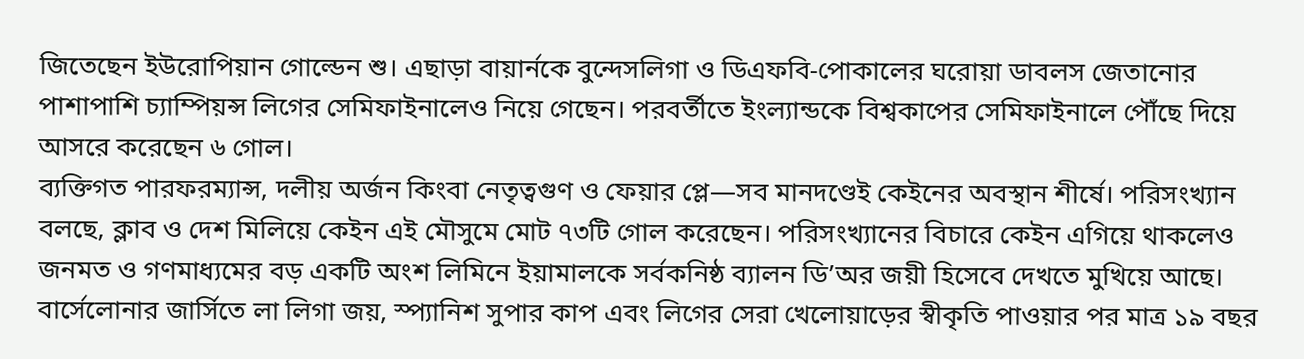জিতেছেন ইউরোপিয়ান গোল্ডেন শু। এছাড়া বায়ার্নকে বুন্দেসলিগা ও ডিএফবি-পোকালের ঘরোয়া ডাবলস জেতানোর পাশাপাশি চ্যাম্পিয়ন্স লিগের সেমিফাইনালেও নিয়ে গেছেন। পরবর্তীতে ইংল্যান্ডকে বিশ্বকাপের সেমিফাইনালে পৌঁছে দিয়ে আসরে করেছেন ৬ গোল।
ব্যক্তিগত পারফরম্যান্স, দলীয় অর্জন কিংবা নেতৃত্বগুণ ও ফেয়ার প্লে—সব মানদণ্ডেই কেইনের অবস্থান শীর্ষে। পরিসংখ্যান বলছে, ক্লাব ও দেশ মিলিয়ে কেইন এই মৌসুমে মোট ৭৩টি গোল করেছেন। পরিসংখ্যানের বিচারে কেইন এগিয়ে থাকলেও জনমত ও গণমাধ্যমের বড় একটি অংশ লিমিনে ইয়ামালকে সর্বকনিষ্ঠ ব্যালন ডি’অর জয়ী হিসেবে দেখতে মুখিয়ে আছে। বার্সেলোনার জার্সিতে লা লিগা জয়, স্প্যানিশ সুপার কাপ এবং লিগের সেরা খেলোয়াড়ের স্বীকৃতি পাওয়ার পর মাত্র ১৯ বছর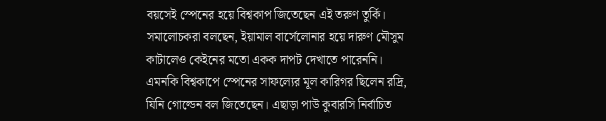বয়সেই স্পেনের হয়ে বিশ্বকাপ জিতেছেন এই তরুণ তুর্কি।
সমালোচকরা বলছেন, ইয়ামাল বার্সেলোনার হয়ে দারুণ মৌসুম কাটালেও কেইনের মতো একক দাপট দেখাতে পারেননি। এমনকি বিশ্বকাপে স্পেনের সাফল্যের মূল কারিগর ছিলেন রদ্রি, যিনি গোল্ডেন বল জিতেছেন। এছাড়া পাউ কুবারসি নির্বাচিত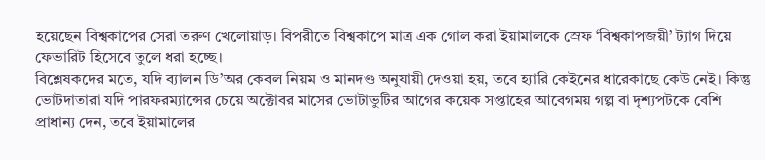হয়েছেন বিশ্বকাপের সেরা তরুণ খেলোয়াড়। বিপরীতে বিশ্বকাপে মাত্র এক গোল করা ইয়ামালকে স্রেফ ‘বিশ্বকাপজয়ী’ ট্যাগ দিয়ে ফেভারিট হিসেবে তুলে ধরা হচ্ছে।
বিশ্লেষকদের মতে, যদি ব্যালন ডি’অর কেবল নিয়ম ও মানদণ্ড অনুযায়ী দেওয়া হয়, তবে হ্যারি কেইনের ধারেকাছে কেউ নেই। কিন্তু ভোটদাতারা যদি পারফরম্যান্সের চেয়ে অক্টোবর মাসের ভোটাভুটির আগের কয়েক সপ্তাহের আবেগময় গল্প বা দৃশ্যপটকে বেশি প্রাধান্য দেন, তবে ইয়ামালের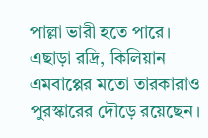পাল্লা ভারী হতে পারে। এছাড়া রদ্রি, কিলিয়ান এমবাপ্পের মতো তারকারাও পুরস্কারের দৌড়ে রয়েছেন।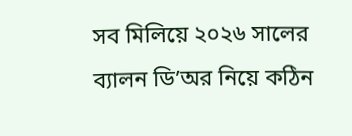সব মিলিয়ে ২০২৬ সালের ব্যালন ডি’অর নিয়ে কঠিন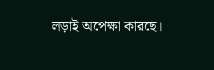লড়াই অপেক্ষা কারছে।